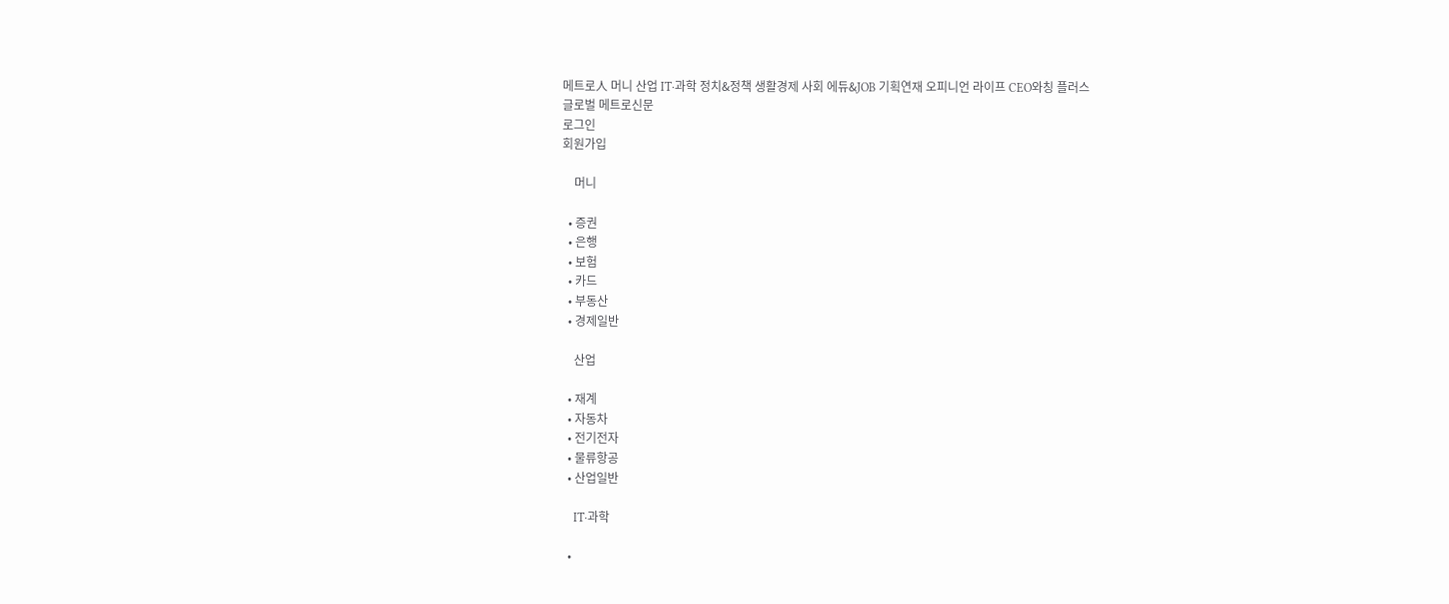메트로人 머니 산업 IT·과학 정치&정책 생활경제 사회 에듀&JOB 기획연재 오피니언 라이프 CEO와칭 플러스
글로벌 메트로신문
로그인
회원가입

    머니

  • 증권
  • 은행
  • 보험
  • 카드
  • 부동산
  • 경제일반

    산업

  • 재계
  • 자동차
  • 전기전자
  • 물류항공
  • 산업일반

    IT·과학

  •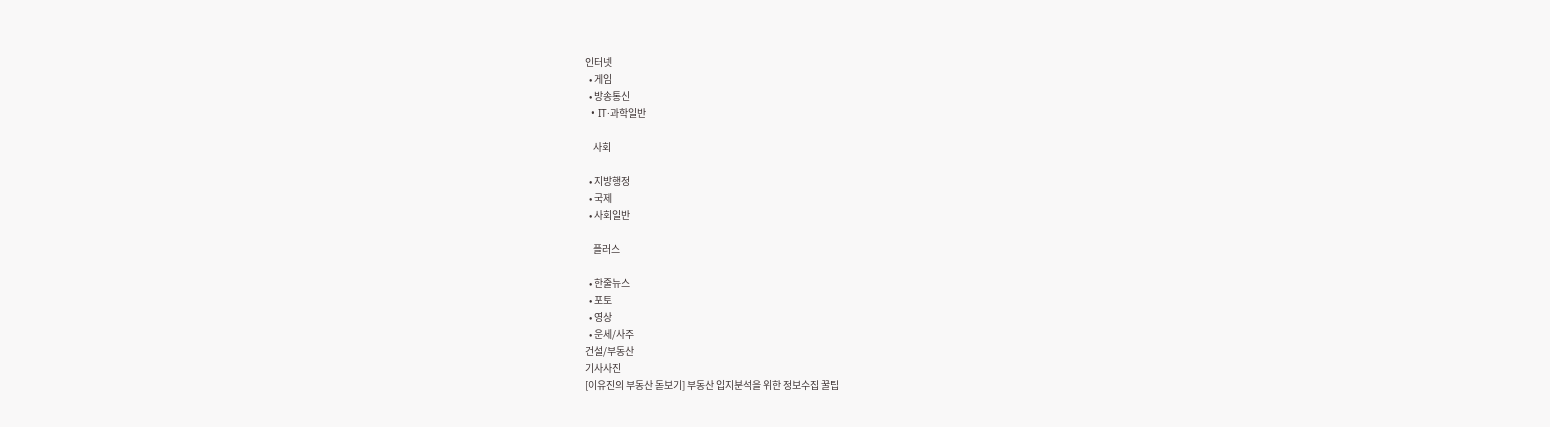인터넷
  • 게임
  • 방송통신
  • IT·과학일반

    사회

  • 지방행정
  • 국제
  • 사회일반

    플러스

  • 한줄뉴스
  • 포토
  • 영상
  • 운세/사주
건설/부동산
기사사진
[이유진의 부동산 돋보기] 부동산 입지분석을 위한 정보수집 꿀팁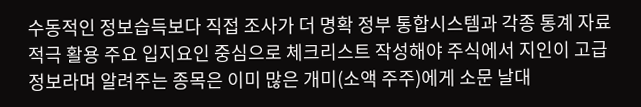수동적인 정보습득보다 직접 조사가 더 명확 정부 통합시스템과 각종 통계 자료 적극 활용 주요 입지요인 중심으로 체크리스트 작성해야 주식에서 지인이 고급정보라며 알려주는 종목은 이미 많은 개미(소액 주주)에게 소문 날대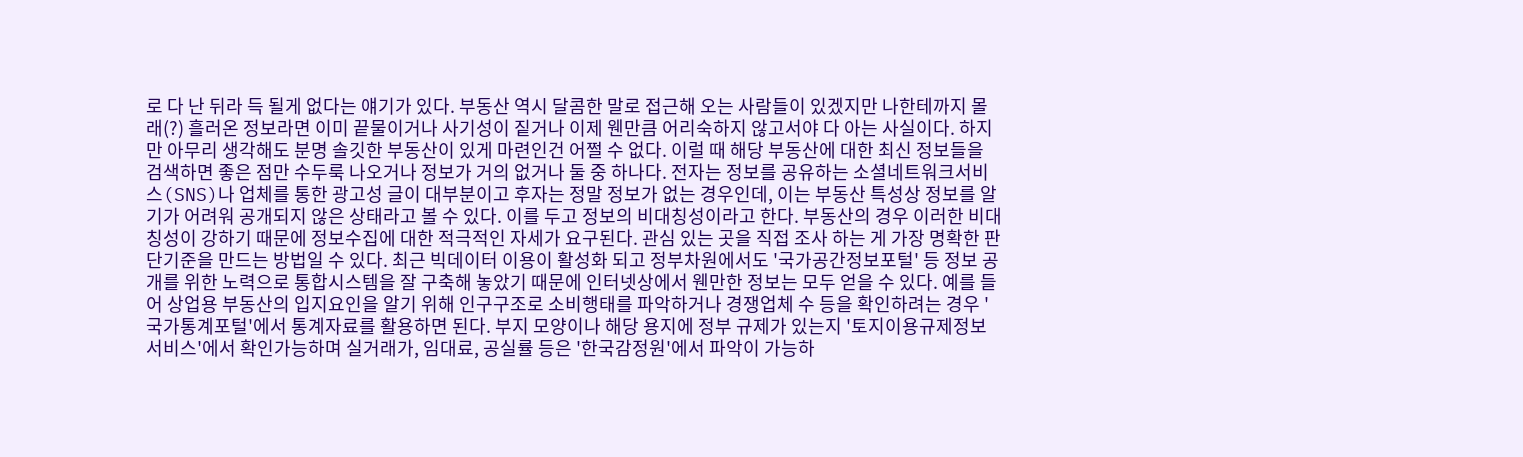로 다 난 뒤라 득 될게 없다는 얘기가 있다. 부동산 역시 달콤한 말로 접근해 오는 사람들이 있겠지만 나한테까지 몰래(?) 흘러온 정보라면 이미 끝물이거나 사기성이 짙거나 이제 웬만큼 어리숙하지 않고서야 다 아는 사실이다. 하지만 아무리 생각해도 분명 솔깃한 부동산이 있게 마련인건 어쩔 수 없다. 이럴 때 해당 부동산에 대한 최신 정보들을 검색하면 좋은 점만 수두룩 나오거나 정보가 거의 없거나 둘 중 하나다. 전자는 정보를 공유하는 소셜네트워크서비스(SNS)나 업체를 통한 광고성 글이 대부분이고 후자는 정말 정보가 없는 경우인데, 이는 부동산 특성상 정보를 알기가 어려워 공개되지 않은 상태라고 볼 수 있다. 이를 두고 정보의 비대칭성이라고 한다. 부동산의 경우 이러한 비대칭성이 강하기 때문에 정보수집에 대한 적극적인 자세가 요구된다. 관심 있는 곳을 직접 조사 하는 게 가장 명확한 판단기준을 만드는 방법일 수 있다. 최근 빅데이터 이용이 활성화 되고 정부차원에서도 '국가공간정보포털' 등 정보 공개를 위한 노력으로 통합시스템을 잘 구축해 놓았기 때문에 인터넷상에서 웬만한 정보는 모두 얻을 수 있다. 예를 들어 상업용 부동산의 입지요인을 알기 위해 인구구조로 소비행태를 파악하거나 경쟁업체 수 등을 확인하려는 경우 '국가통계포털'에서 통계자료를 활용하면 된다. 부지 모양이나 해당 용지에 정부 규제가 있는지 '토지이용규제정보서비스'에서 확인가능하며 실거래가, 임대료, 공실률 등은 '한국감정원'에서 파악이 가능하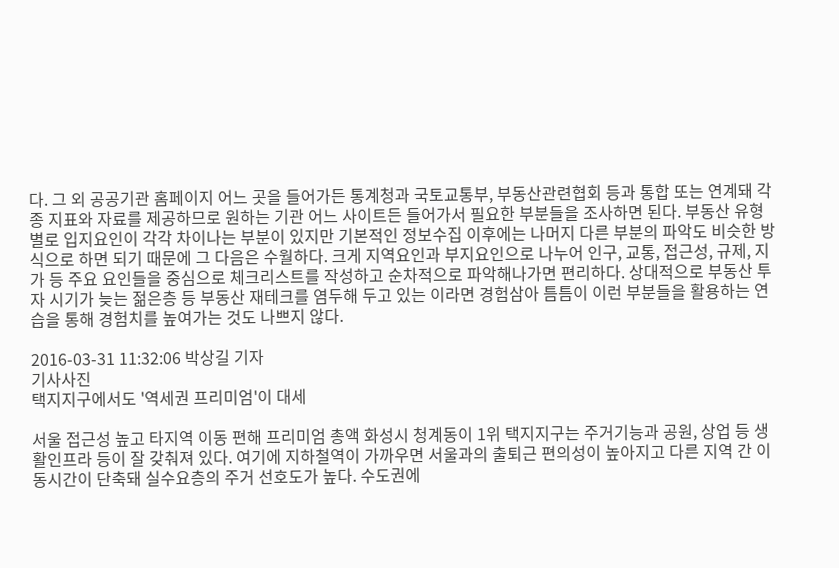다. 그 외 공공기관 홈페이지 어느 곳을 들어가든 통계청과 국토교통부, 부동산관련협회 등과 통합 또는 연계돼 각종 지표와 자료를 제공하므로 원하는 기관 어느 사이트든 들어가서 필요한 부분들을 조사하면 된다. 부동산 유형별로 입지요인이 각각 차이나는 부분이 있지만 기본적인 정보수집 이후에는 나머지 다른 부분의 파악도 비슷한 방식으로 하면 되기 때문에 그 다음은 수월하다. 크게 지역요인과 부지요인으로 나누어 인구, 교통, 접근성, 규제, 지가 등 주요 요인들을 중심으로 체크리스트를 작성하고 순차적으로 파악해나가면 편리하다. 상대적으로 부동산 투자 시기가 늦는 젊은층 등 부동산 재테크를 염두해 두고 있는 이라면 경험삼아 틈틈이 이런 부분들을 활용하는 연습을 통해 경험치를 높여가는 것도 나쁘지 않다.

2016-03-31 11:32:06 박상길 기자
기사사진
택지지구에서도 '역세권 프리미엄'이 대세

서울 접근성 높고 타지역 이동 편해 프리미엄 총액 화성시 청계동이 1위 택지지구는 주거기능과 공원, 상업 등 생활인프라 등이 잘 갖춰져 있다. 여기에 지하철역이 가까우면 서울과의 출퇴근 편의성이 높아지고 다른 지역 간 이동시간이 단축돼 실수요층의 주거 선호도가 높다. 수도권에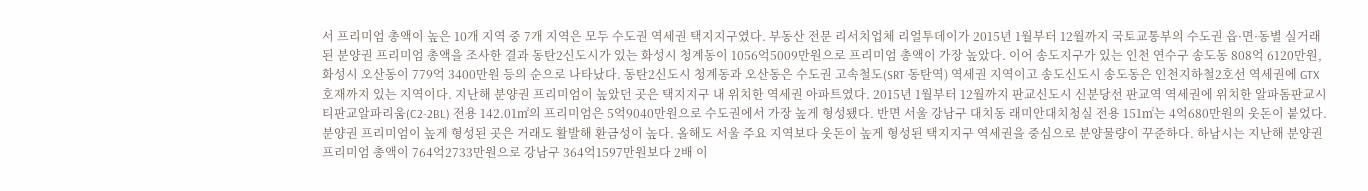서 프리미엄 총액이 높은 10개 지역 중 7개 지역은 모두 수도권 역세권 택지지구였다. 부동산 전문 리서치업체 리얼투데이가 2015년 1월부터 12월까지 국토교통부의 수도권 읍·면·동별 실거래된 분양권 프리미엄 총액을 조사한 결과 동탄2신도시가 있는 화성시 청계동이 1056억5009만원으로 프리미엄 총액이 가장 높았다. 이어 송도지구가 있는 인천 연수구 송도동 808억 6120만원, 화성시 오산동이 779억 3400만원 등의 순으로 나타났다. 동탄2신도시 청계동과 오산동은 수도권 고속철도(SRT 동탄역) 역세권 지역이고 송도신도시 송도동은 인천지하철2호선 역세권에 GTX 호재까지 있는 지역이다. 지난해 분양권 프리미엄이 높았던 곳은 택지지구 내 위치한 역세권 아파트였다. 2015년 1월부터 12월까지 판교신도시 신분당선 판교역 역세권에 위치한 알파돔판교시티판교알파리움(C2-2BL) 전용 142.01㎡의 프리미엄은 5억9040만원으로 수도권에서 가장 높게 형성됐다. 반면 서울 강남구 대치동 래미안대치청실 전용 151㎡는 4억680만원의 웃돈이 붙었다. 분양권 프리미엄이 높게 형성된 곳은 거래도 활발해 환금성이 높다. 올해도 서울 주요 지역보다 웃돈이 높게 형성된 택지지구 역세권을 중심으로 분양물량이 꾸준하다. 하남시는 지난해 분양권 프리미엄 총액이 764억2733만원으로 강남구 364억1597만원보다 2배 이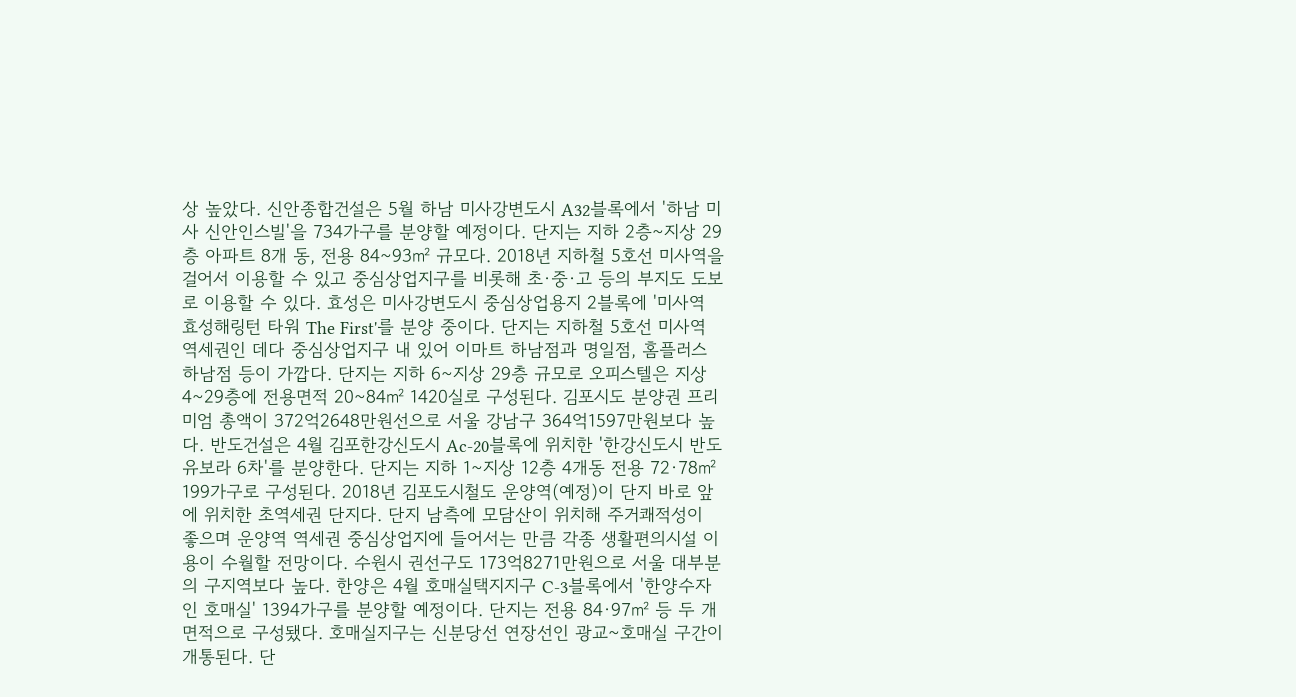상 높았다. 신안종합건설은 5월 하남 미사강변도시 A32블록에서 '하남 미사 신안인스빌'을 734가구를 분양할 예정이다. 단지는 지하 2층~지상 29층 아파트 8개 동, 전용 84~93㎡ 규모다. 2018년 지하철 5호선 미사역을 걸어서 이용할 수 있고 중심상업지구를 비롯해 초·중·고 등의 부지도 도보로 이용할 수 있다. 효성은 미사강변도시 중심상업용지 2블록에 '미사역 효성해링턴 타워 The First'를 분양 중이다. 단지는 지하철 5호선 미사역 역세권인 데다 중심상업지구 내 있어 이마트 하남점과 명일점, 홈플러스 하남점 등이 가깝다. 단지는 지하 6~지상 29층 규모로 오피스텔은 지상 4~29층에 전용면적 20~84㎡ 1420실로 구성된다. 김포시도 분양권 프리미엄 총액이 372억2648만원선으로 서울 강남구 364억1597만원보다 높다. 반도건설은 4월 김포한강신도시 Ac-20블록에 위치한 '한강신도시 반도유보라 6차'를 분양한다. 단지는 지하 1~지상 12층 4개동 전용 72·78㎡ 199가구로 구성된다. 2018년 김포도시철도 운양역(예정)이 단지 바로 앞에 위치한 초역세권 단지다. 단지 남측에 모담산이 위치해 주거쾌적성이 좋으며 운양역 역세권 중심상업지에 들어서는 만큼 각종 생활편의시설 이용이 수월할 전망이다. 수원시 권선구도 173억8271만원으로 서울 대부분의 구지역보다 높다. 한양은 4월 호매실택지지구 C-3블록에서 '한양수자인 호매실' 1394가구를 분양할 예정이다. 단지는 전용 84·97㎡ 등 두 개 면적으로 구성됐다. 호매실지구는 신분당선 연장선인 광교~호매실 구간이 개통된다. 단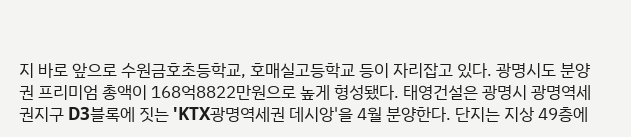지 바로 앞으로 수원금호초등학교, 호매실고등학교 등이 자리잡고 있다. 광명시도 분양권 프리미엄 총액이 168억8822만원으로 높게 형성됐다. 태영건설은 광명시 광명역세권지구 D3블록에 짓는 'KTX광명역세권 데시앙'을 4월 분양한다. 단지는 지상 49층에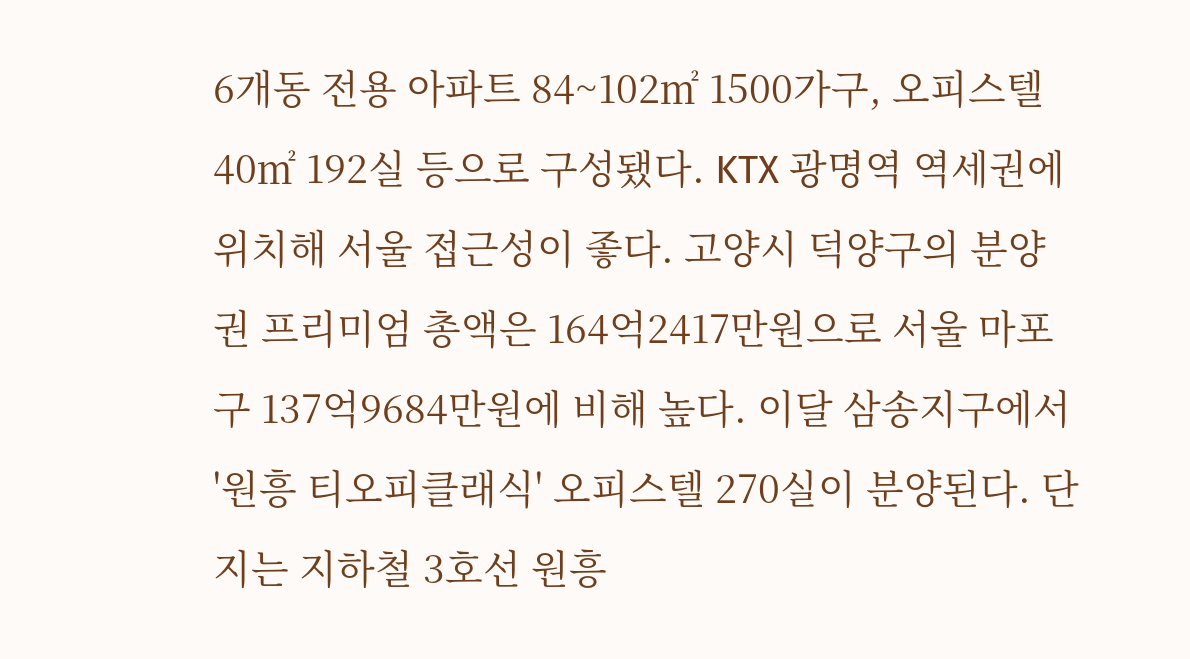6개동 전용 아파트 84~102㎡ 1500가구, 오피스텔 40㎡ 192실 등으로 구성됐다. KTX 광명역 역세권에 위치해 서울 접근성이 좋다. 고양시 덕양구의 분양권 프리미엄 총액은 164억2417만원으로 서울 마포구 137억9684만원에 비해 높다. 이달 삼송지구에서 '원흥 티오피클래식' 오피스텔 270실이 분양된다. 단지는 지하철 3호선 원흥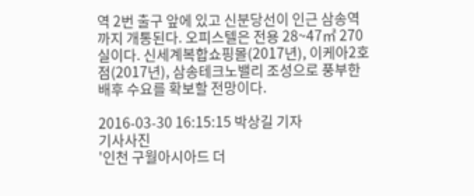역 2번 출구 앞에 있고 신분당선이 인근 삼송역까지 개통된다. 오피스텔은 전용 28~47㎡ 270실이다. 신세계복합쇼핑몰(2017년), 이케아2호점(2017년), 삼송테크노밸리 조성으로 풍부한 배후 수요를 확보할 전망이다.

2016-03-30 16:15:15 박상길 기자
기사사진
'인천 구월아시아드 더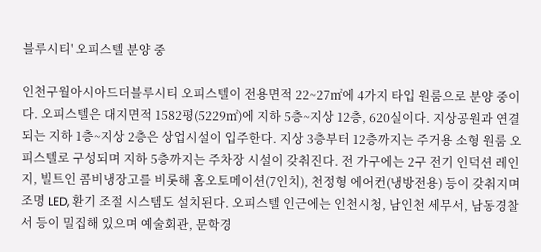블루시티' 오피스텔 분양 중

인천구월아시아드더블루시티 오피스텔이 전용면적 22~27㎡에 4가지 타입 원룸으로 분양 중이다. 오피스텔은 대지면적 1582평(5229㎡)에 지하 5층~지상 12층, 620실이다. 지상공원과 연결되는 지하 1층~지상 2층은 상업시설이 입주한다. 지상 3층부터 12층까지는 주거용 소형 원룸 오피스텔로 구성되며 지하 5층까지는 주차장 시설이 갖춰진다. 전 가구에는 2구 전기 인덕션 레인지, 빌트인 콤비냉장고를 비롯해 홈오토메이션(7인치), 천정형 에어컨(냉방전용) 등이 갖춰지며 조명 LED, 환기 조절 시스템도 설치된다. 오피스텔 인근에는 인천시청, 남인천 세무서, 남동경찰서 등이 밀집해 있으며 예술회관, 문학경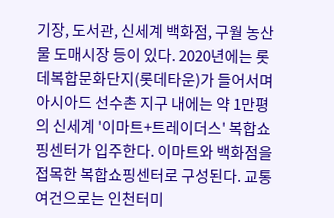기장, 도서관, 신세계 백화점, 구월 농산물 도매시장 등이 있다. 2020년에는 롯데복합문화단지(롯데타운)가 들어서며 아시아드 선수촌 지구 내에는 약 1만평의 신세계 '이마트+트레이더스' 복합쇼핑센터가 입주한다. 이마트와 백화점을 접목한 복합쇼핑센터로 구성된다. 교통 여건으로는 인천터미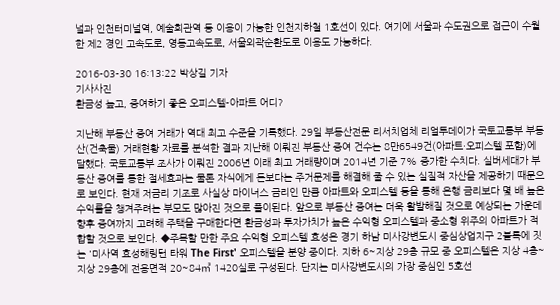널과 인천터미널역, 예술회관역 등 이용이 가능한 인천지하철 1호선이 있다. 여기에 서울과 수도권으로 접근이 수월한 제2 경인 고속도로, 영동고속도로, 서울외곽순환도로 이용도 가능하다.

2016-03-30 16:13:22 박상길 기자
기사사진
환금성 높고, 증여하기 좋은 오피스텔-아파트 어디?

지난해 부동산 증여 거래가 역대 최고 수준을 기록했다. 29일 부동산전문 리서치업체 리얼투데이가 국토교통부 부동산(건축물) 거래현황 자료를 분석한 결과 지난해 이뤄진 부동산 증여 건수는 8만6549건(아파트·오피스텔 포함)에 달했다. 국토교통부 조사가 이뤄진 2006년 이래 최고 거래량이며 2014년 기준 7% 증가한 수치다. 실버세대가 부동산 증여를 통한 절세효과는 물론 자식에게 돈보다는 주거문제를 해결해 줄 수 있는 실질적 자산을 제공하기 때문으로 보인다. 현재 저금리 기조로 사실상 마이너스 금리인 만큼 아파트와 오피스텔 등을 통해 은행 금리보다 몇 배 높은 수익률을 챙겨주려는 부모도 많아진 것으로 풀이된다. 앞으로 부동산 증여는 더욱 활발해질 것으로 예상되는 가운데 향후 증여까지 고려해 주택을 구매한다면 환금성과 투자가치가 높은 수익형 오피스텔과 중소형 위주의 아파트가 적합할 것으로 보인다. ◆주목할 만한 주요 수익형 오피스텔 효성은 경기 하남 미사강변도시 중심상업지구 2블록에 짓는 '미사역 효성해링턴 타워 The First' 오피스텔을 분양 중이다. 지하 6~지상 29층 규모 중 오피스텔은 지상 4층~지상 29층에 전용면적 20~84㎡ 1420실로 구성된다. 단지는 미사강변도시의 가장 중심인 5호선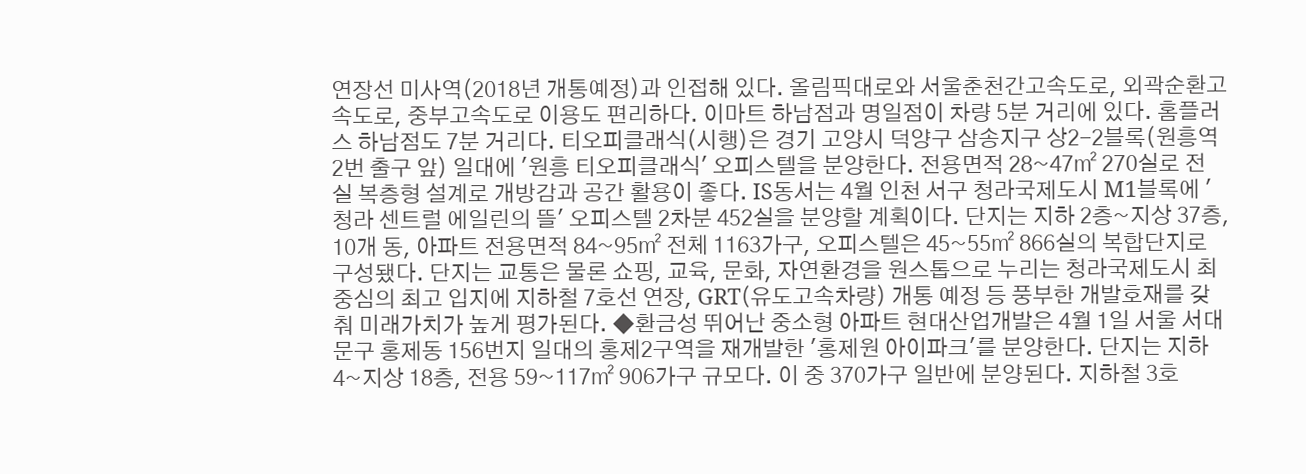연장선 미사역(2018년 개통예정)과 인접해 있다. 올림픽대로와 서울춘천간고속도로, 외곽순환고속도로, 중부고속도로 이용도 편리하다. 이마트 하남점과 명일점이 차량 5분 거리에 있다. 홈플러스 하남점도 7분 거리다. 티오피클래식(시행)은 경기 고양시 덕양구 삼송지구 상2-2블록(원흥역 2번 출구 앞) 일대에 '원흥 티오피클래식' 오피스텔을 분양한다. 전용면적 28~47㎡ 270실로 전 실 복층형 설계로 개방감과 공간 활용이 좋다. IS동서는 4월 인천 서구 청라국제도시 M1블록에 '청라 센트럴 에일린의 뜰' 오피스텔 2차분 452실을 분양할 계획이다. 단지는 지하 2층~지상 37층, 10개 동, 아파트 전용면적 84~95㎡ 전체 1163가구, 오피스텔은 45~55㎡ 866실의 복합단지로 구성됐다. 단지는 교통은 물론 쇼핑, 교육, 문화, 자연환경을 원스톱으로 누리는 청라국제도시 최중심의 최고 입지에 지하철 7호선 연장, GRT(유도고속차량) 개통 예정 등 풍부한 개발호재를 갖춰 미래가치가 높게 평가된다. ◆환금성 뛰어난 중소형 아파트 현대산업개발은 4월 1일 서울 서대문구 홍제동 156번지 일대의 홍제2구역을 재개발한 '홍제원 아이파크'를 분양한다. 단지는 지하 4~지상 18층, 전용 59~117㎡ 906가구 규모다. 이 중 370가구 일반에 분양된다. 지하철 3호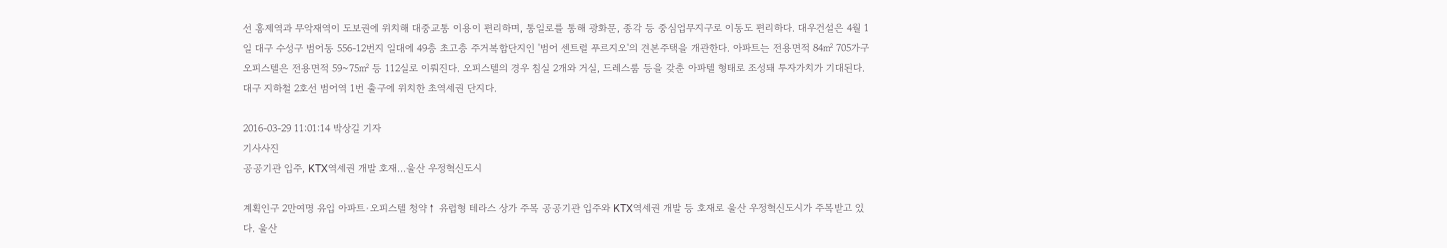선 홍제역과 무악재역이 도보권에 위치해 대중교통 이용이 편리하며, 통일로를 통해 광화문, 종각 등 중심업무지구로 이동도 편리하다. 대우건설은 4월 1일 대구 수성구 범어동 556-12번지 일대에 49층 초고층 주거복합단지인 '범어 센트럴 푸르지오'의 견본주택을 개관한다. 아파트는 전용면적 84㎡ 705가구 오피스텔은 전용면적 59~75㎡ 등 112실로 이뤄진다. 오피스텔의 경우 침실 2개와 거실, 드레스룸 등을 갖춘 아파텔 형태로 조성돼 투자가치가 기대된다. 대구 지하철 2호선 범어역 1번 출구에 위치한 초역세권 단지다.

2016-03-29 11:01:14 박상길 기자
기사사진
공공기관 입주, KTX역세권 개발 호재…울산 우정혁신도시

계획인구 2만여명 유입 아파트·오피스텔 청약↑ 유럽형 테라스 상가 주목 공공기관 입주와 KTX역세권 개발 등 호재로 울산 우정혁신도시가 주목받고 있다. 울산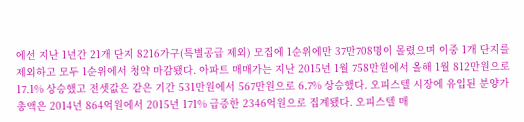에선 지난 1년간 21개 단지 8216가구(특별공급 제외) 모집에 1순위에만 37만708명이 몰렸으며 이중 1개 단지를 제외하고 모두 1순위에서 청약 마감됐다. 아파트 매매가는 지난 2015년 1월 758만원에서 올해 1월 812만원으로 17.1% 상승했고 전셋값은 같은 기간 531만원에서 567만원으로 6.7% 상승했다. 오피스텔 시장에 유입된 분양가 총액은 2014년 864억원에서 2015년 171% 급증한 2346억원으로 집계됐다. 오피스텔 매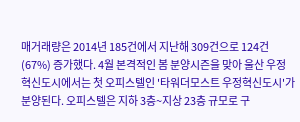매거래량은 2014년 185건에서 지난해 309건으로 124건(67%) 증가했다. 4월 본격적인 봄 분양시즌을 맞아 울산 우정혁신도시에서는 첫 오피스텔인 '타워더모스트 우정혁신도시'가 분양된다. 오피스텔은 지하 3층~지상 23층 규모로 구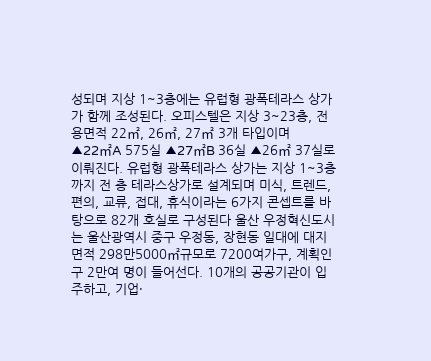성되며 지상 1~3층에는 유럽형 광폭테라스 상가가 함께 조성된다. 오피스텔은 지상 3~23층, 전용면적 22㎡, 26㎡, 27㎡ 3개 타입이며 ▲22㎡A 575실 ▲27㎡B 36실 ▲26㎡ 37실로 이뤄진다. 유럽형 광폭테라스 상가는 지상 1~3층까지 전 층 테라스상가로 설계되며 미식, 트렌드, 편의, 교류, 접대, 휴식이라는 6가지 콘셉트를 바탕으로 82개 호실로 구성된다 울산 우정혁신도시는 울산광역시 중구 우정동, 장현동 일대에 대지면적 298만5000㎡규모로 7200여가구, 계획인구 2만여 명이 들어선다. 10개의 공공기관이 입주하고, 기업·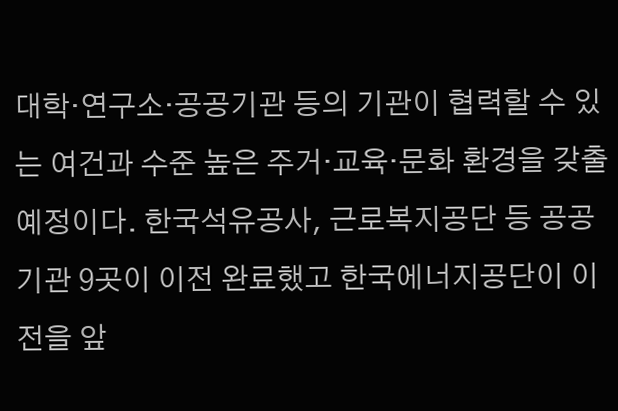대학·연구소·공공기관 등의 기관이 협력할 수 있는 여건과 수준 높은 주거·교육·문화 환경을 갖출 예정이다. 한국석유공사, 근로복지공단 등 공공기관 9곳이 이전 완료했고 한국에너지공단이 이전을 앞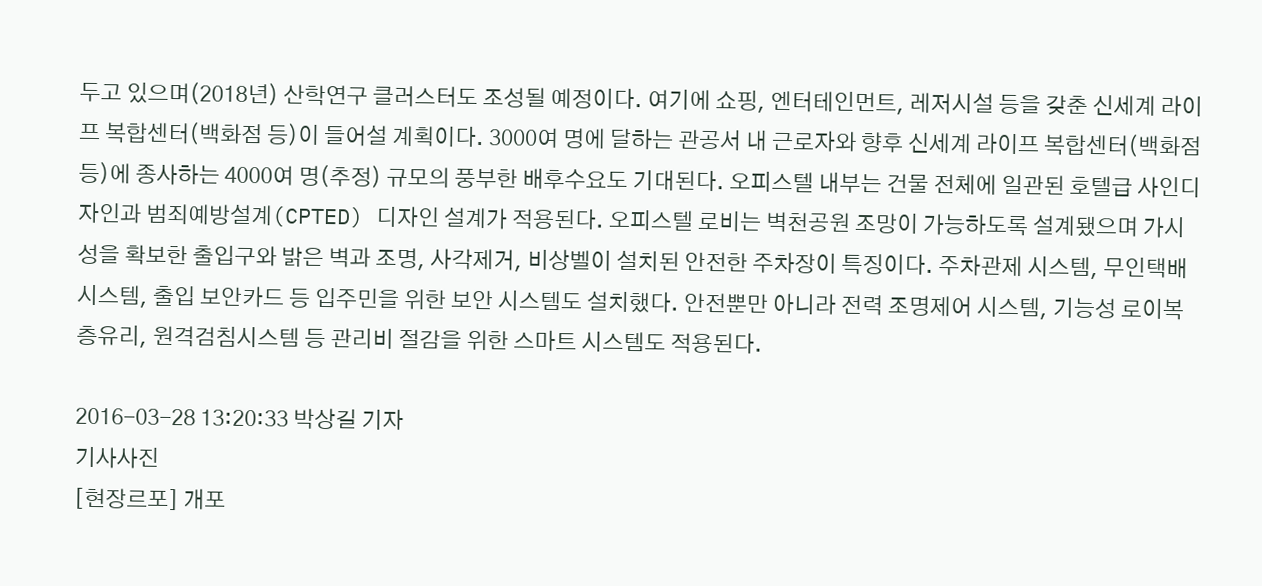두고 있으며(2018년) 산학연구 클러스터도 조성될 예정이다. 여기에 쇼핑, 엔터테인먼트, 레저시설 등을 갖춘 신세계 라이프 복합센터(백화점 등)이 들어설 계획이다. 3000여 명에 달하는 관공서 내 근로자와 향후 신세계 라이프 복합센터(백화점 등)에 종사하는 4000여 명(추정) 규모의 풍부한 배후수요도 기대된다. 오피스텔 내부는 건물 전체에 일관된 호텔급 사인디자인과 범죄예방설계(CPTED) 디자인 설계가 적용된다. 오피스텔 로비는 벽천공원 조망이 가능하도록 설계됐으며 가시성을 확보한 출입구와 밝은 벽과 조명, 사각제거, 비상벨이 설치된 안전한 주차장이 특징이다. 주차관제 시스템, 무인택배 시스템, 출입 보안카드 등 입주민을 위한 보안 시스템도 설치했다. 안전뿐만 아니라 전력 조명제어 시스템, 기능성 로이복층유리, 원격검침시스템 등 관리비 절감을 위한 스마트 시스템도 적용된다.

2016-03-28 13:20:33 박상길 기자
기사사진
[현장르포] 개포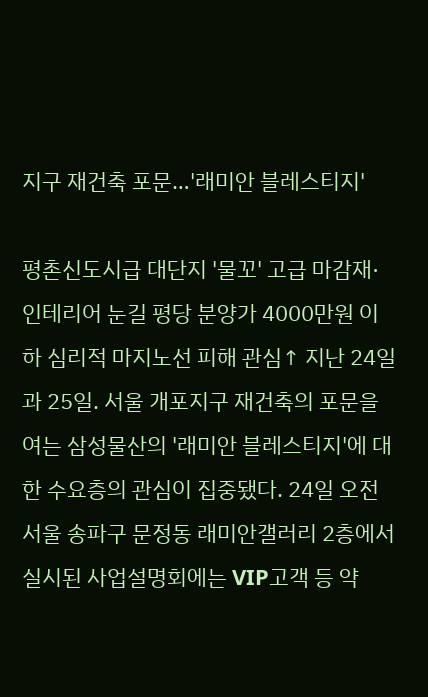지구 재건축 포문…'래미안 블레스티지'

평촌신도시급 대단지 '물꼬' 고급 마감재·인테리어 눈길 평당 분양가 4000만원 이하 심리적 마지노선 피해 관심↑ 지난 24일과 25일. 서울 개포지구 재건축의 포문을 여는 삼성물산의 '래미안 블레스티지'에 대한 수요층의 관심이 집중됐다. 24일 오전 서울 송파구 문정동 래미안갤러리 2층에서 실시된 사업설명회에는 VIP고객 등 약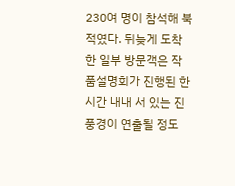230여 명이 참석해 북적였다. 뒤늦게 도착한 일부 방문객은 작품설명회가 진행된 한 시간 내내 서 있는 진풍경이 연출될 정도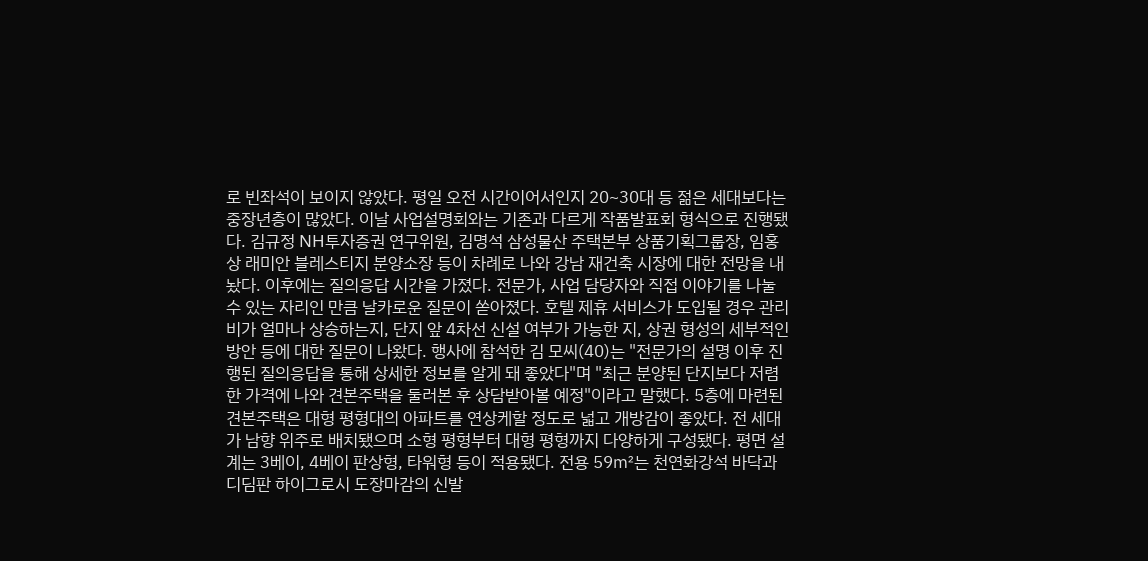로 빈좌석이 보이지 않았다. 평일 오전 시간이어서인지 20~30대 등 젊은 세대보다는 중장년층이 많았다. 이날 사업설명회와는 기존과 다르게 작품발표회 형식으로 진행됐다. 김규정 NH투자증권 연구위원, 김명석 삼성물산 주택본부 상품기획그룹장, 임홍상 래미안 블레스티지 분양소장 등이 차례로 나와 강남 재건축 시장에 대한 전망을 내놨다. 이후에는 질의응답 시간을 가졌다. 전문가, 사업 담당자와 직접 이야기를 나눌 수 있는 자리인 만큼 날카로운 질문이 쏟아졌다. 호텔 제휴 서비스가 도입될 경우 관리비가 얼마나 상승하는지, 단지 앞 4차선 신설 여부가 가능한 지, 상권 형성의 세부적인 방안 등에 대한 질문이 나왔다. 행사에 참석한 김 모씨(40)는 "전문가의 설명 이후 진행된 질의응답을 통해 상세한 정보를 알게 돼 좋았다"며 "최근 분양된 단지보다 저렴한 가격에 나와 견본주택을 둘러본 후 상담받아볼 예정"이라고 말했다. 5층에 마련된 견본주택은 대형 평형대의 아파트를 연상케할 정도로 넓고 개방감이 좋았다. 전 세대가 남향 위주로 배치됐으며 소형 평형부터 대형 평형까지 다양하게 구성됐다. 평면 설계는 3베이, 4베이 판상형, 타워형 등이 적용됐다. 전용 59㎡는 천연화강석 바닥과 디딤판 하이그로시 도장마감의 신발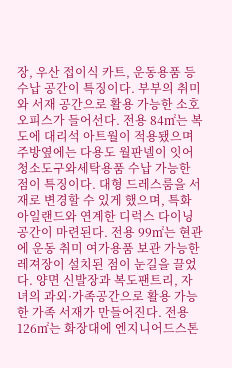장, 우산 접이식 카트, 운동용품 등 수납 공간이 특징이다. 부부의 취미와 서재 공간으로 활용 가능한 소호 오피스가 들어선다. 전용 84㎡는 복도에 대리석 아트월이 적용됐으며 주방옆에는 다용도 월판넬이 잇어 청소도구와세탁용품 수납 가능한 점이 특징이다. 대형 드레스룸을 서재로 변경할 수 있게 했으며, 특화 아일랜드와 연계한 디럭스 다이닝 공간이 마련된다. 전용 99㎡는 현관에 운동 취미 여가용품 보관 가능한 레져장이 설치된 점이 눈길을 끌었다. 양면 신발장과 복도팬트리, 자녀의 과외·가족공간으로 활용 가능한 가족 서재가 만들어진다. 전용 126㎡는 화장대에 엔지니어드스톤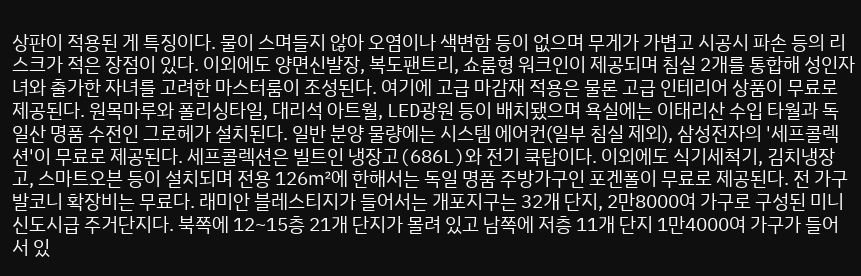상판이 적용된 게 특징이다. 물이 스며들지 않아 오염이나 색변함 등이 없으며 무게가 가볍고 시공시 파손 등의 리스크가 적은 장점이 있다. 이외에도 양면신발장, 복도팬트리, 쇼룸형 워크인이 제공되며 침실 2개를 통합해 성인자녀와 출가한 자녀를 고려한 마스터룸이 조성된다. 여기에 고급 마감재 적용은 물론 고급 인테리어 상품이 무료로 제공된다. 원목마루와 폴리싱타일, 대리석 아트월, LED광원 등이 배치됐으며 욕실에는 이태리산 수입 타월과 독일산 명품 수전인 그로헤가 설치된다. 일반 분양 물량에는 시스템 에어컨(일부 침실 제외), 삼성전자의 '세프콜렉션'이 무료로 제공된다. 세프콜렉션은 빌트인 냉장고(686L)와 전기 쿡탑이다. 이외에도 식기세척기, 김치냉장고, 스마트오븐 등이 설치되며 전용 126㎡에 한해서는 독일 명품 주방가구인 포겐폴이 무료로 제공된다. 전 가구 발코니 확장비는 무료다. 래미안 블레스티지가 들어서는 개포지구는 32개 단지, 2만8000여 가구로 구성된 미니 신도시급 주거단지다. 북쪽에 12~15층 21개 단지가 몰려 있고 남쪽에 저층 11개 단지 1만4000여 가구가 들어서 있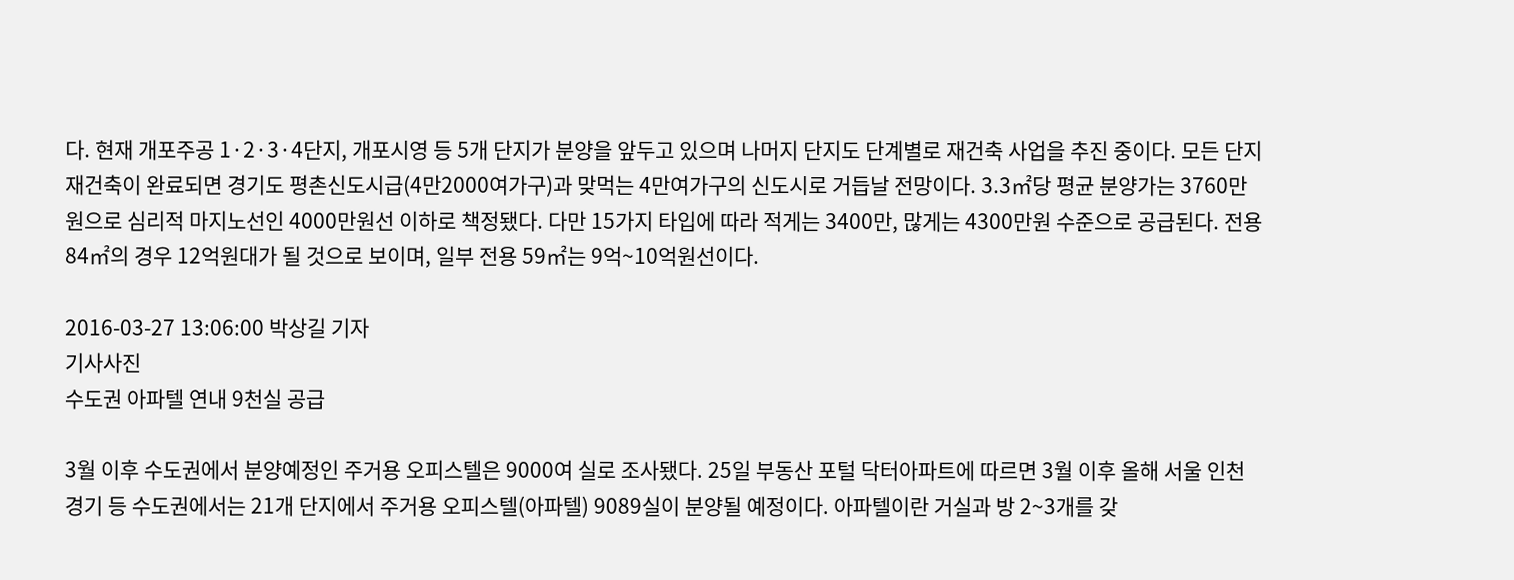다. 현재 개포주공 1·2·3·4단지, 개포시영 등 5개 단지가 분양을 앞두고 있으며 나머지 단지도 단계별로 재건축 사업을 추진 중이다. 모든 단지 재건축이 완료되면 경기도 평촌신도시급(4만2000여가구)과 맞먹는 4만여가구의 신도시로 거듭날 전망이다. 3.3㎡당 평균 분양가는 3760만원으로 심리적 마지노선인 4000만원선 이하로 책정됐다. 다만 15가지 타입에 따라 적게는 3400만, 많게는 4300만원 수준으로 공급된다. 전용 84㎡의 경우 12억원대가 될 것으로 보이며, 일부 전용 59㎡는 9억~10억원선이다.

2016-03-27 13:06:00 박상길 기자
기사사진
수도권 아파텔 연내 9천실 공급

3월 이후 수도권에서 분양예정인 주거용 오피스텔은 9000여 실로 조사됐다. 25일 부동산 포털 닥터아파트에 따르면 3월 이후 올해 서울 인천 경기 등 수도권에서는 21개 단지에서 주거용 오피스텔(아파텔) 9089실이 분양될 예정이다. 아파텔이란 거실과 방 2~3개를 갖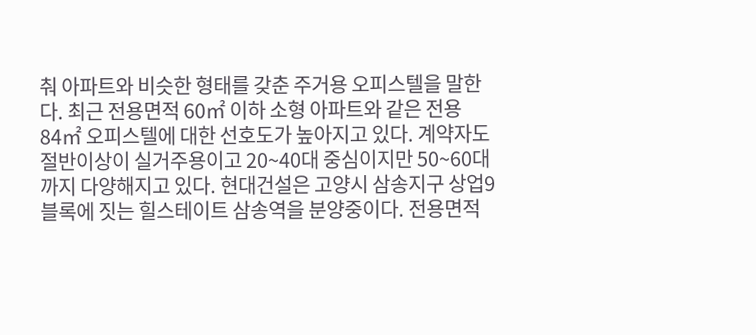춰 아파트와 비슷한 형태를 갖춘 주거용 오피스텔을 말한다. 최근 전용면적 60㎡ 이하 소형 아파트와 같은 전용 84㎡ 오피스텔에 대한 선호도가 높아지고 있다. 계약자도 절반이상이 실거주용이고 20~40대 중심이지만 50~60대까지 다양해지고 있다. 현대건설은 고양시 삼송지구 상업9블록에 짓는 힐스테이트 삼송역을 분양중이다. 전용면적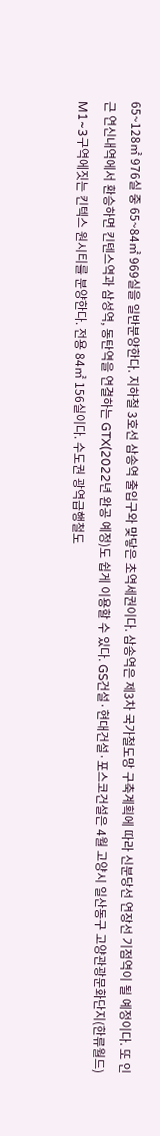65~128㎡ 976실 중 65~84㎡ 969실을 일반분양한다. 지하철 3호선 삼송역 출입구와 맞닿은 초역세권이다. 삼송역은 제3차 국가철도망 구축계획에 따라 신분당선 연장선 기점역이 될 예정이다. 또 인근 연신내역에서 환승하면 킨텐스역과 삼성역, 동탄역을 연결하는 GTX(2022년 완공 예정)도 쉽게 이용할 수 있다. GS건설·현대건설·포스코건설은 4월 고양시 일산동구 고양관광문화단지(한류월드) M1~3구역에짓는 킨텍스 원시티를 분양한다. 전용 84㎡ 156실이다. 수도권 광역급행철도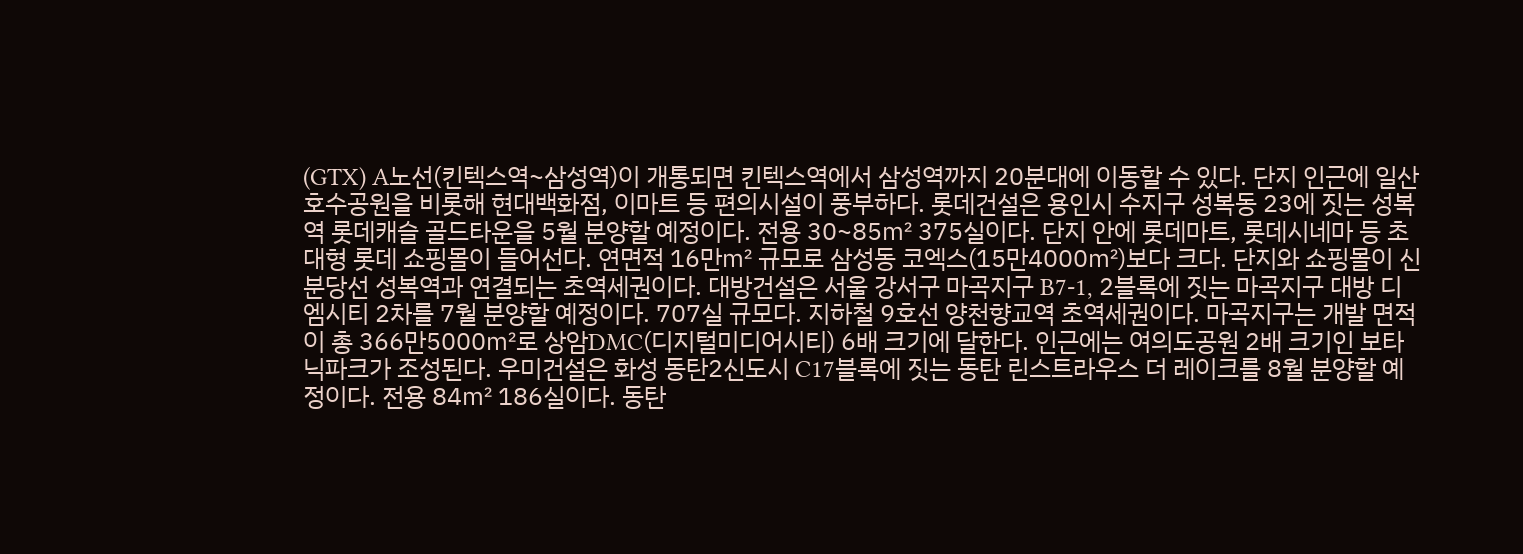(GTX) A노선(킨텍스역~삼성역)이 개통되면 킨텍스역에서 삼성역까지 20분대에 이동할 수 있다. 단지 인근에 일산호수공원을 비롯해 현대백화점, 이마트 등 편의시설이 풍부하다. 롯데건설은 용인시 수지구 성복동 23에 짓는 성복역 롯데캐슬 골드타운을 5월 분양할 예정이다. 전용 30~85㎡ 375실이다. 단지 안에 롯데마트, 롯데시네마 등 초대형 롯데 쇼핑몰이 들어선다. 연면적 16만㎡ 규모로 삼성동 코엑스(15만4000㎡)보다 크다. 단지와 쇼핑몰이 신분당선 성복역과 연결되는 초역세권이다. 대방건설은 서울 강서구 마곡지구 B7-1, 2블록에 짓는 마곡지구 대방 디엠시티 2차를 7월 분양할 예정이다. 707실 규모다. 지하철 9호선 양천향교역 초역세권이다. 마곡지구는 개발 면적이 총 366만5000㎡로 상암DMC(디지털미디어시티) 6배 크기에 달한다. 인근에는 여의도공원 2배 크기인 보타닉파크가 조성된다. 우미건설은 화성 동탄2신도시 C17블록에 짓는 동탄 린스트라우스 더 레이크를 8월 분양할 예정이다. 전용 84㎡ 186실이다. 동탄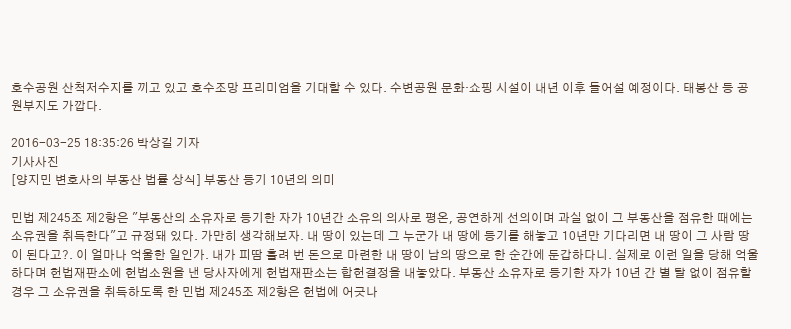호수공원 산척저수지를 끼고 있고 호수조망 프리미엄을 기대할 수 있다. 수변공원 문화·쇼핑 시설이 내년 이후 들어설 예정이다. 태봉산 등 공원부지도 가깝다.

2016-03-25 18:35:26 박상길 기자
기사사진
[양지민 변호사의 부동산 법률 상식] 부동산 등기 10년의 의미

민법 제245조 제2항은 "부동산의 소유자로 등기한 자가 10년간 소유의 의사로 평온, 공연하게 선의이며 과실 없이 그 부동산을 점유한 때에는 소유권을 취득한다"고 규정돼 있다. 가만히 생각해보자. 내 땅이 있는데 그 누군가 내 땅에 등기를 해놓고 10년만 기다리면 내 땅이 그 사람 땅이 된다고?. 이 얼마나 억울한 일인가. 내가 피땀 흘려 번 돈으로 마련한 내 땅이 남의 땅으로 한 순간에 둔갑하다니. 실제로 이런 일을 당해 억울하다며 헌법재판소에 헌법소원을 낸 당사자에게 헌법재판소는 합헌결정을 내놓았다. 부동산 소유자로 등기한 자가 10년 간 별 탈 없이 점유할 경우 그 소유권을 취득하도록 한 민법 제245조 제2항은 헌법에 어긋나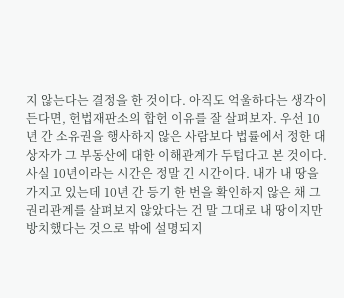지 않는다는 결정을 한 것이다. 아직도 억울하다는 생각이 든다면, 헌법재판소의 합헌 이유를 잘 살펴보자. 우선 10년 간 소유권을 행사하지 않은 사람보다 법률에서 정한 대상자가 그 부동산에 대한 이해관계가 두텁다고 본 것이다. 사실 10년이라는 시간은 정말 긴 시간이다. 내가 내 땅을 가지고 있는데 10년 간 등기 한 번을 확인하지 않은 채 그 권리관계를 살펴보지 않았다는 건 말 그대로 내 땅이지만 방치했다는 것으로 밖에 설명되지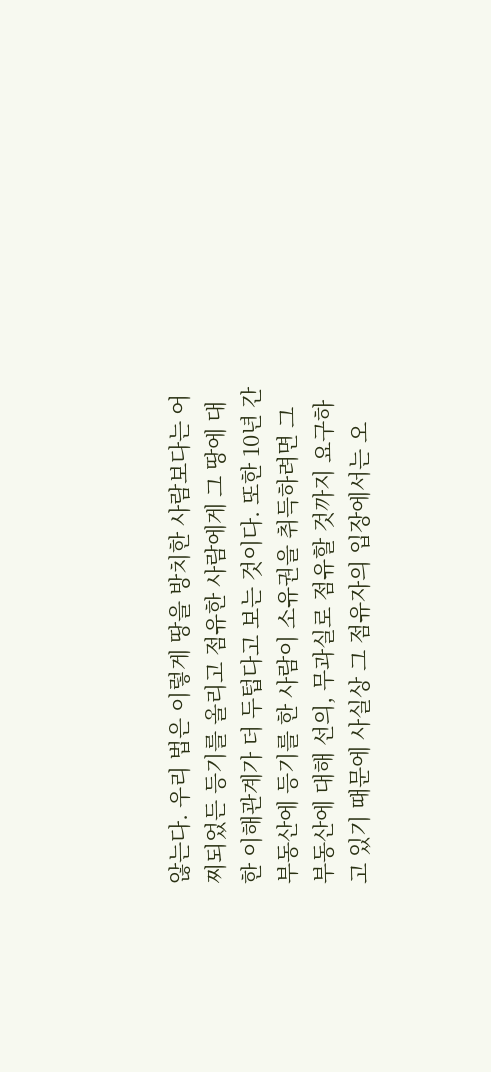않는다. 우리 법은 이렇게 땅을 방치한 사람보다는 어찌되었든 등기를 올리고 점유한 사람에게 그 땅에 대한 이해관계가 더 두텁다고 보는 것이다. 또한 10년 간 부동산에 등기를 한 사람이 소유권을 취득하려면 그 부동산에 대해 선의, 무과실로 점유할 것까지 요구하고 있기 때문에 사실상 그 점유자의 입장에서는 오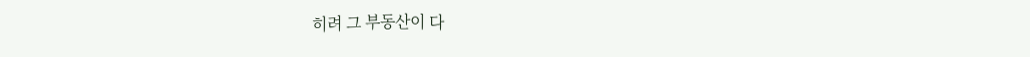히려 그 부동산이 다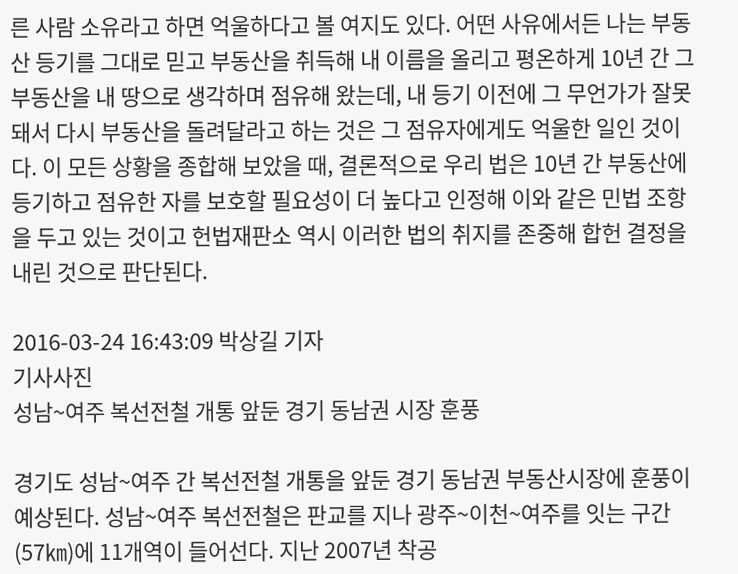른 사람 소유라고 하면 억울하다고 볼 여지도 있다. 어떤 사유에서든 나는 부동산 등기를 그대로 믿고 부동산을 취득해 내 이름을 올리고 평온하게 10년 간 그 부동산을 내 땅으로 생각하며 점유해 왔는데, 내 등기 이전에 그 무언가가 잘못돼서 다시 부동산을 돌려달라고 하는 것은 그 점유자에게도 억울한 일인 것이다. 이 모든 상황을 종합해 보았을 때, 결론적으로 우리 법은 10년 간 부동산에 등기하고 점유한 자를 보호할 필요성이 더 높다고 인정해 이와 같은 민법 조항을 두고 있는 것이고 헌법재판소 역시 이러한 법의 취지를 존중해 합헌 결정을 내린 것으로 판단된다.

2016-03-24 16:43:09 박상길 기자
기사사진
성남~여주 복선전철 개통 앞둔 경기 동남권 시장 훈풍

경기도 성남~여주 간 복선전철 개통을 앞둔 경기 동남권 부동산시장에 훈풍이 예상된다. 성남~여주 복선전철은 판교를 지나 광주~이천~여주를 잇는 구간(57㎞)에 11개역이 들어선다. 지난 2007년 착공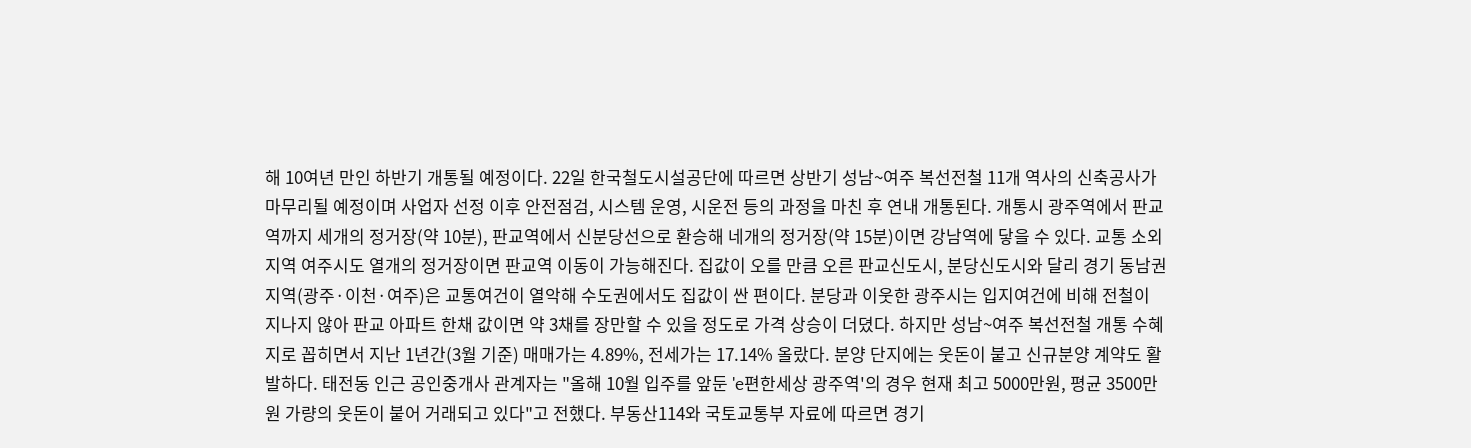해 10여년 만인 하반기 개통될 예정이다. 22일 한국철도시설공단에 따르면 상반기 성남~여주 복선전철 11개 역사의 신축공사가 마무리될 예정이며 사업자 선정 이후 안전점검, 시스템 운영, 시운전 등의 과정을 마친 후 연내 개통된다. 개통시 광주역에서 판교역까지 세개의 정거장(약 10분), 판교역에서 신분당선으로 환승해 네개의 정거장(약 15분)이면 강남역에 닿을 수 있다. 교통 소외지역 여주시도 열개의 정거장이면 판교역 이동이 가능해진다. 집값이 오를 만큼 오른 판교신도시, 분당신도시와 달리 경기 동남권 지역(광주·이천·여주)은 교통여건이 열악해 수도권에서도 집값이 싼 편이다. 분당과 이웃한 광주시는 입지여건에 비해 전철이 지나지 않아 판교 아파트 한채 값이면 약 3채를 장만할 수 있을 정도로 가격 상승이 더뎠다. 하지만 성남~여주 복선전철 개통 수혜지로 꼽히면서 지난 1년간(3월 기준) 매매가는 4.89%, 전세가는 17.14% 올랐다. 분양 단지에는 웃돈이 붙고 신규분양 계약도 활발하다. 태전동 인근 공인중개사 관계자는 "올해 10월 입주를 앞둔 'e편한세상 광주역'의 경우 현재 최고 5000만원, 평균 3500만원 가량의 웃돈이 붙어 거래되고 있다"고 전했다. 부동산114와 국토교통부 자료에 따르면 경기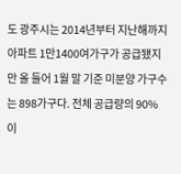도 광주시는 2014년부터 지난해까지 아파트 1만1400여가구가 공급됐지만 올 들어 1월 말 기준 미분양 가구수는 898가구다. 전체 공급량의 90% 이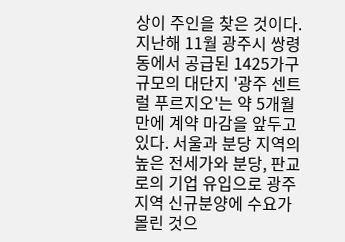상이 주인을 찾은 것이다. 지난해 11월 광주시 쌍령동에서 공급된 1425가구 규모의 대단지 '광주 센트럴 푸르지오'는 약 5개월 만에 계약 마감을 앞두고 있다. 서울과 분당 지역의 높은 전세가와 분당, 판교로의 기업 유입으로 광주지역 신규분양에 수요가 몰린 것으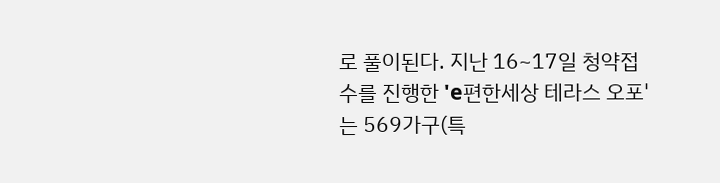로 풀이된다. 지난 16~17일 청약접수를 진행한 'e편한세상 테라스 오포'는 569가구(특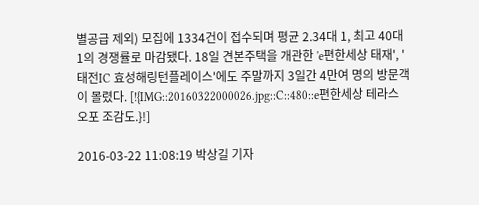별공급 제외) 모집에 1334건이 접수되며 평균 2.34대 1, 최고 40대 1의 경쟁률로 마감됐다. 18일 견본주택을 개관한 'e편한세상 태재', '태전IC 효성해링턴플레이스'에도 주말까지 3일간 4만여 명의 방문객이 몰렸다. [!{IMG::20160322000026.jpg::C::480::e편한세상 테라스 오포 조감도.}!]

2016-03-22 11:08:19 박상길 기자